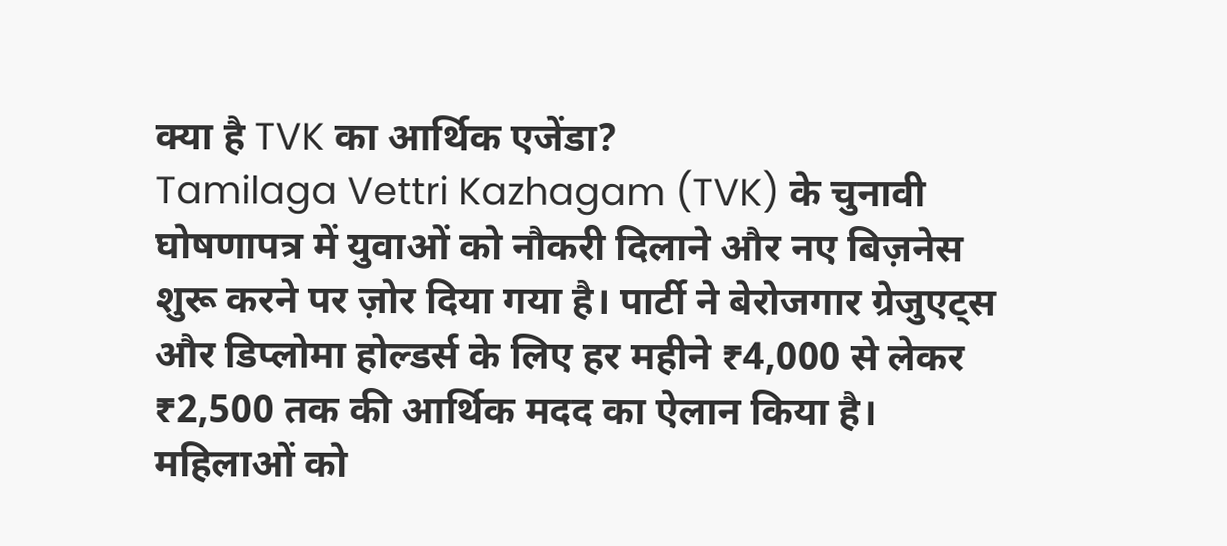क्या है TVK का आर्थिक एजेंडा?
Tamilaga Vettri Kazhagam (TVK) के चुनावी घोषणापत्र में युवाओं को नौकरी दिलाने और नए बिज़नेस शुरू करने पर ज़ोर दिया गया है। पार्टी ने बेरोजगार ग्रेजुएट्स और डिप्लोमा होल्डर्स के लिए हर महीने ₹4,000 से लेकर ₹2,500 तक की आर्थिक मदद का ऐलान किया है।
महिलाओं को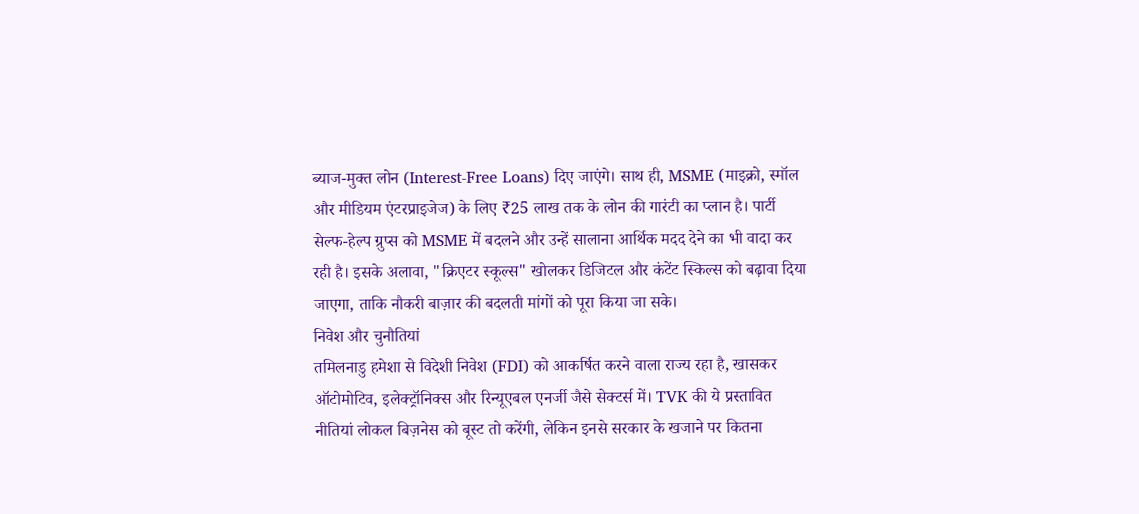ब्याज-मुक्त लोन (Interest-Free Loans) दिए जाएंगे। साथ ही, MSME (माइक्रो, स्मॉल और मीडियम एंटरप्राइजेज) के लिए ₹25 लाख तक के लोन की गारंटी का प्लान है। पार्टी सेल्फ-हेल्प ग्रुप्स को MSME में बदलने और उन्हें सालाना आर्थिक मदद देने का भी वादा कर रही है। इसके अलावा, "क्रिएटर स्कूल्स" खोलकर डिजिटल और कंटेंट स्किल्स को बढ़ावा दिया जाएगा, ताकि नौकरी बाज़ार की बदलती मांगों को पूरा किया जा सके।
निवेश और चुनौतियां
तमिलनाडु हमेशा से विदेशी निवेश (FDI) को आकर्षित करने वाला राज्य रहा है, खासकर ऑटोमोटिव, इलेक्ट्रॉनिक्स और रिन्यूएबल एनर्जी जैसे सेक्टर्स में। TVK की ये प्रस्तावित नीतियां लोकल बिज़नेस को बूस्ट तो करेंगी, लेकिन इनसे सरकार के खजाने पर कितना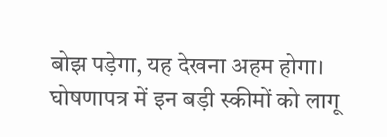बोझ पड़ेगा, यह देखना अहम होगा। घोषणापत्र में इन बड़ी स्कीमों को लागू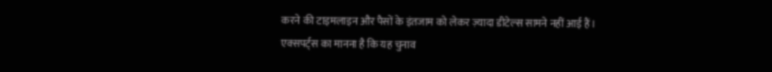करने की टाइमलाइन और पैसों के इंतजाम को लेकर ज़्यादा डीटेल्स सामने नहीं आई हैं।
एक्सपर्ट्स का मानना है कि यह चुनाव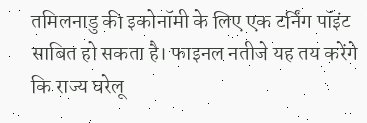तमिलनाडु की इकोनॉमी के लिए एक टर्निंग पॉइंट साबित हो सकता है। फाइनल नतीजे यह तय करेंगे कि राज्य घरेलू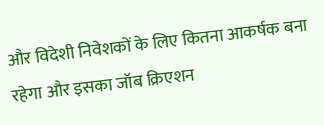और विदेशी निवेशकों के लिए कितना आकर्षक बना रहेगा और इसका जॉब क्रिएशन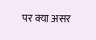पर क्या असर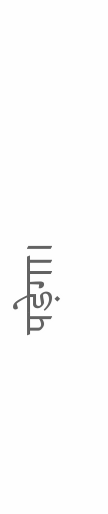पड़ेगा।